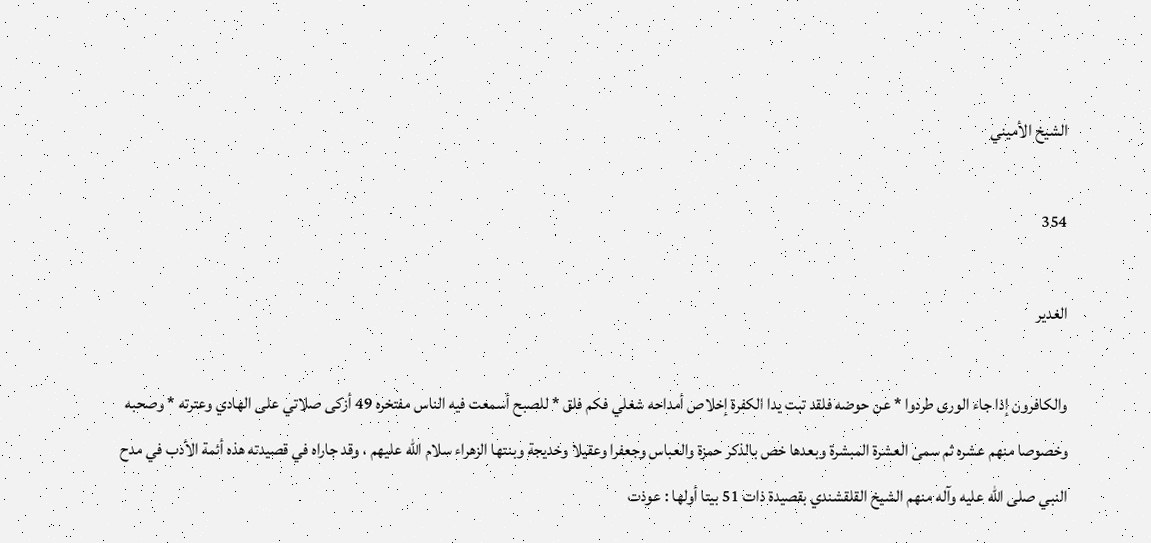الشيخ الأميني

354

الغدير

والكافرون إذا جاء الورى طردوا * عن حوضه فلقد تبت يدا الكفرة إخلاص أمداحه شغلي فكم فلق * للصبح أسمعت فيه الناس مفتخره 49 أزكى صلاتي على الهادي وعترته * وصحبه وخصوصا منهم عشره ثم سمى العشرة المبشرة وبعدها خص بالذكر حمزة والعباس وجعفرا وعقيلا وخديجة وبنتها الزهراء سلام الله عليهم ، وقد جاراه في قصيدته هذه أئمة الأدب في مدح النبي صلى الله عليه وآله منهم الشيخ القلقشندي بقصيدة ذات 51 بيتا أولها : عوذت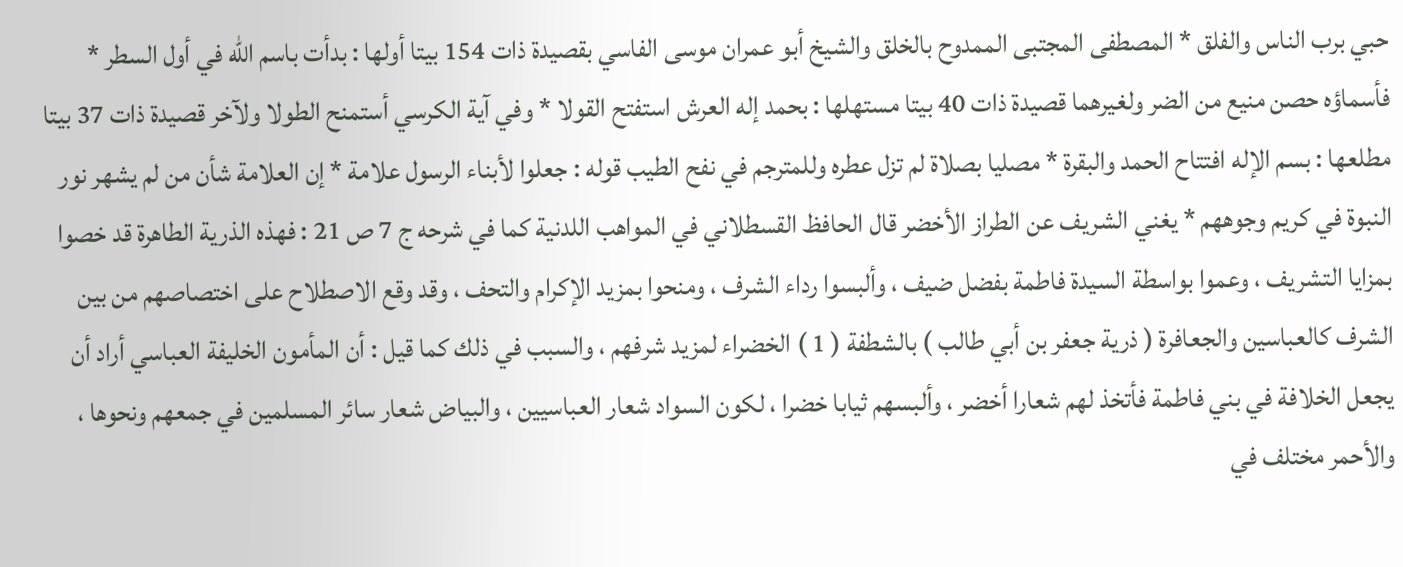حبي برب الناس والفلق * المصطفى المجتبى الممدوح بالخلق والشيخ أبو عمران موسى الفاسي بقصيدة ذات 154 بيتا أولها : بدأت باسم الله في أول السطر * فأسماؤه حصن منيع من الضر ولغيرهما قصيدة ذات 40 بيتا مستهلها : بحمد إله العرش استفتح القولا * وفي آية الكرسي أستمنح الطولا ولآخر قصيدة ذات 37 بيتا مطلعها : بسم الإله افتتاح الحمد والبقرة * مصليا بصلاة لم تزل عطره وللمترجم في نفح الطيب قوله : جعلوا لأبناء الرسول علامة * إن العلامة شأن من لم يشهر نور النبوة في كريم وجوههم * يغني الشريف عن الطراز الأخضر قال الحافظ القسطلاني في المواهب اللدنية كما في شرحه ج 7 ص 21 : فهذه الذرية الطاهرة قد خصوا بمزايا التشريف ، وعموا بواسطة السيدة فاطمة بفضل ضيف ، وألبسوا رداء الشرف ، ومنحوا بمزيد الإكرام والتحف ، وقد وقع الاصطلاح على اختصاصهم من بين الشرف كالعباسين والجعافرة ( ذرية جعفر بن أبي طالب ) بالشطفة ( 1 ) الخضراء لمزيد شرفهم ، والسبب في ذلك كما قيل : أن المأمون الخليفة العباسي أراد أن يجعل الخلافة في بني فاطمة فأتخذ لهم شعارا أخضر ، وألبسهم ثيابا خضرا ، لكون السواد شعار العباسيين ، والبياض شعار سائر المسلمين في جمعهم ونحوها ، والأحمر مختلف في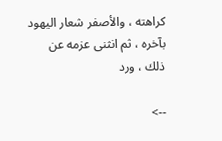كراهته ، والأصفر شعار اليهود بآخره ، ثم انثنى عزمه عن ذلك ، ورد

-->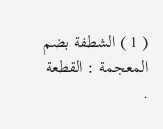( 1 ) الشطفة بضم المعجمة : القطعة .